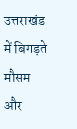उत्तराखंड में बिगड़ते मौसम और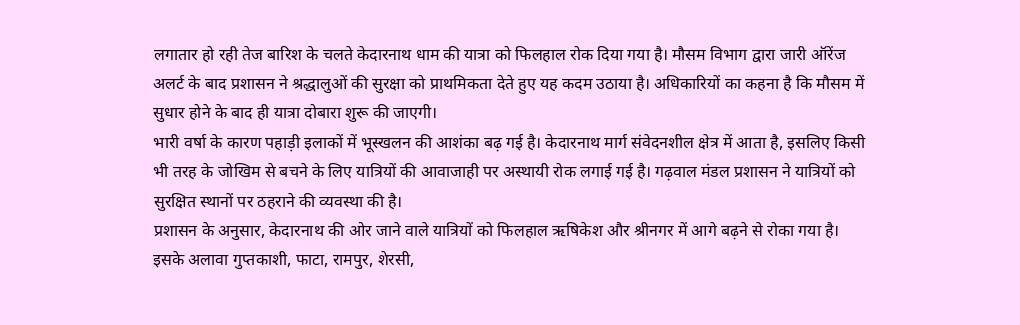लगातार हो रही तेज बारिश के चलते केदारनाथ धाम की यात्रा को फिलहाल रोक दिया गया है। मौसम विभाग द्वारा जारी ऑरेंज अलर्ट के बाद प्रशासन ने श्रद्धालुओं की सुरक्षा को प्राथमिकता देते हुए यह कदम उठाया है। अधिकारियों का कहना है कि मौसम में सुधार होने के बाद ही यात्रा दोबारा शुरू की जाएगी।
भारी वर्षा के कारण पहाड़ी इलाकों में भूस्खलन की आशंका बढ़ गई है। केदारनाथ मार्ग संवेदनशील क्षेत्र में आता है, इसलिए किसी भी तरह के जोखिम से बचने के लिए यात्रियों की आवाजाही पर अस्थायी रोक लगाई गई है। गढ़वाल मंडल प्रशासन ने यात्रियों को सुरक्षित स्थानों पर ठहराने की व्यवस्था की है।
प्रशासन के अनुसार, केदारनाथ की ओर जाने वाले यात्रियों को फिलहाल ऋषिकेश और श्रीनगर में आगे बढ़ने से रोका गया है। इसके अलावा गुप्तकाशी, फाटा, रामपुर, शेरसी,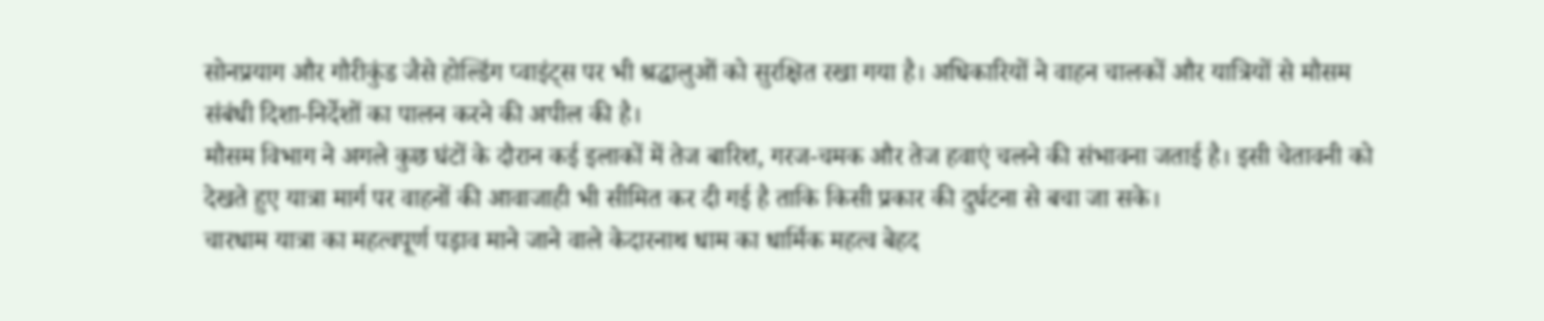सोनप्रयाग और गौरीकुंड जैसे होल्डिंग प्वाइंट्स पर भी श्रद्धालुओं को सुरक्षित रखा गया है। अधिकारियों ने वाहन चालकों और यात्रियों से मौसम संबंधी दिशा-निर्देशों का पालन करने की अपील की है।
मौसम विभाग ने अगले कुछ घंटों के दौरान कई इलाकों में तेज बारिश, गरज-चमक और तेज हवाएं चलने की संभावना जताई है। इसी चेतावनी को देखते हुए यात्रा मार्ग पर वाहनों की आवाजाही भी सीमित कर दी गई है ताकि किसी प्रकार की दुर्घटना से बचा जा सके।
चारधाम यात्रा का महत्वपूर्ण पड़ाव माने जाने वाले केदारनाथ धाम का धार्मिक महत्व बेहद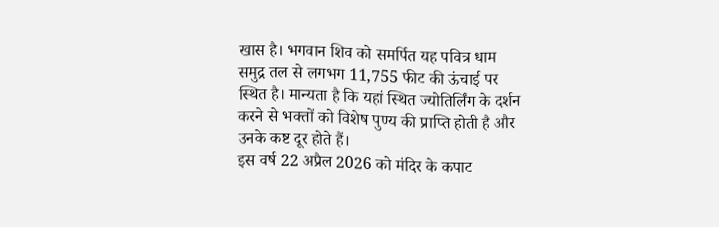खास है। भगवान शिव को समर्पित यह पवित्र धाम समुद्र तल से लगभग 11,755 फीट की ऊंचाई पर स्थित है। मान्यता है कि यहां स्थित ज्योतिर्लिंग के दर्शन करने से भक्तों को विशेष पुण्य की प्राप्ति होती है और उनके कष्ट दूर होते हैं।
इस वर्ष 22 अप्रैल 2026 को मंदिर के कपाट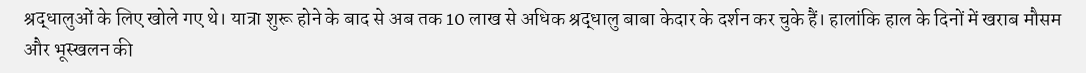श्रद्धालुओं के लिए खोले गए थे। यात्रा शुरू होने के बाद से अब तक 10 लाख से अधिक श्रद्धालु बाबा केदार के दर्शन कर चुके हैं। हालांकि हाल के दिनों में खराब मौसम और भूस्खलन की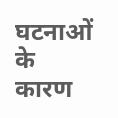घटनाओं के कारण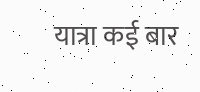यात्रा कई बार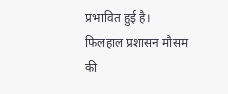प्रभावित हुई है। फिलहाल प्रशासन मौसम की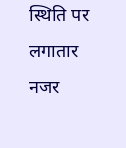स्थिति पर लगातार नजर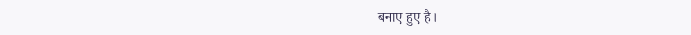बनाए हुए है।